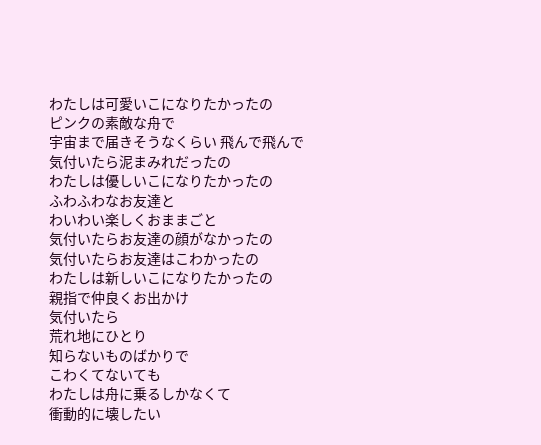わたしは可愛いこになりたかったの
ピンクの素敵な舟で
宇宙まで届きそうなくらい 飛んで飛んで
気付いたら泥まみれだったの
わたしは優しいこになりたかったの
ふわふわなお友達と
わいわい楽しくおままごと
気付いたらお友達の顔がなかったの
気付いたらお友達はこわかったの
わたしは新しいこになりたかったの
親指で仲良くお出かけ
気付いたら
荒れ地にひとり
知らないものばかりで
こわくてないても
わたしは舟に乗るしかなくて
衝動的に壊したい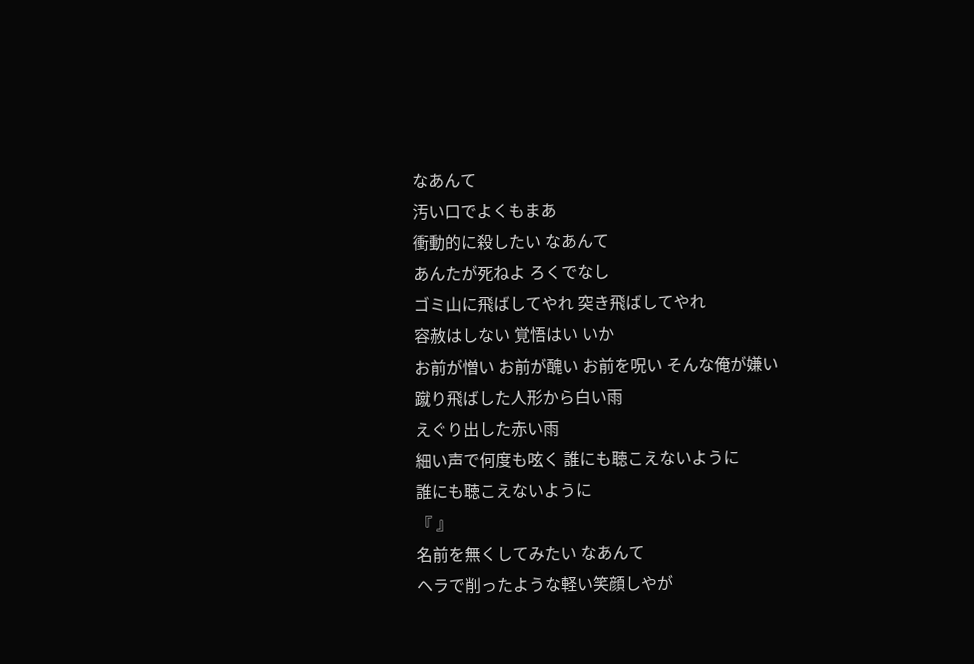なあんて
汚い口でよくもまあ
衝動的に殺したい なあんて
あんたが死ねよ ろくでなし
ゴミ山に飛ばしてやれ 突き飛ばしてやれ
容赦はしない 覚悟はい いか
お前が憎い お前が醜い お前を呪い そんな俺が嫌い
蹴り飛ばした人形から白い雨
えぐり出した赤い雨
細い声で何度も呟く 誰にも聴こえないように
誰にも聴こえないように
『 』
名前を無くしてみたい なあんて
ヘラで削ったような軽い笑顔しやが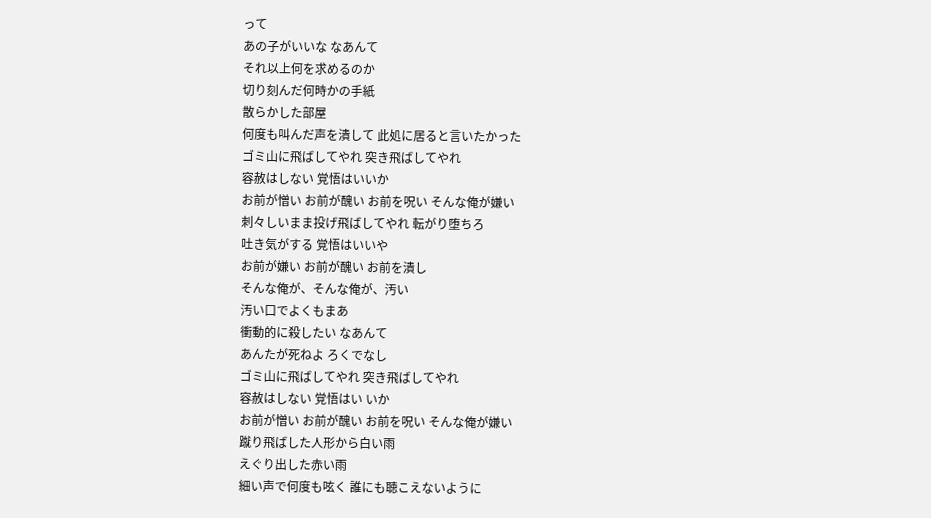って
あの子がいいな なあんて
それ以上何を求めるのか
切り刻んだ何時かの手紙
散らかした部屋
何度も叫んだ声を潰して 此処に居ると言いたかった
ゴミ山に飛ばしてやれ 突き飛ばしてやれ
容赦はしない 覚悟はいいか
お前が憎い お前が醜い お前を呪い そんな俺が嫌い
刺々しいまま投げ飛ばしてやれ 転がり堕ちろ
吐き気がする 覚悟はいいや
お前が嫌い お前が醜い お前を潰し
そんな俺が、そんな俺が、汚い
汚い口でよくもまあ
衝動的に殺したい なあんて
あんたが死ねよ ろくでなし
ゴミ山に飛ばしてやれ 突き飛ばしてやれ
容赦はしない 覚悟はい いか
お前が憎い お前が醜い お前を呪い そんな俺が嫌い
蹴り飛ばした人形から白い雨
えぐり出した赤い雨
細い声で何度も呟く 誰にも聴こえないように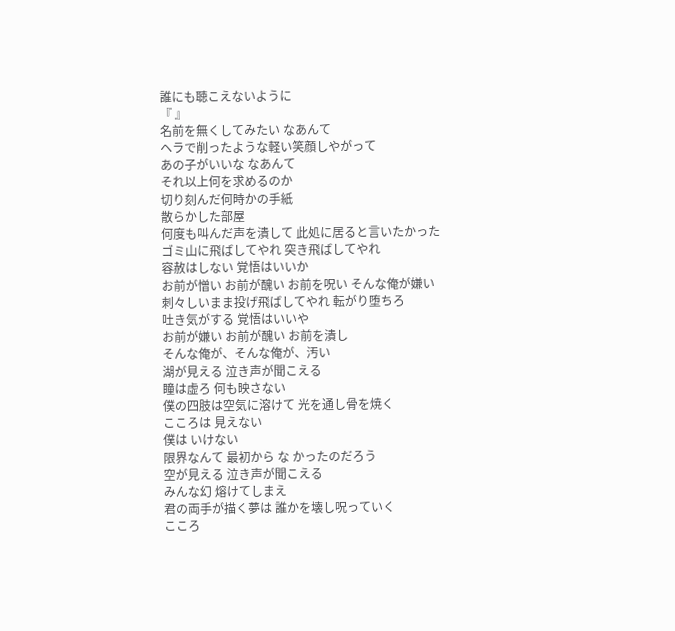誰にも聴こえないように
『 』
名前を無くしてみたい なあんて
ヘラで削ったような軽い笑顔しやがって
あの子がいいな なあんて
それ以上何を求めるのか
切り刻んだ何時かの手紙
散らかした部屋
何度も叫んだ声を潰して 此処に居ると言いたかった
ゴミ山に飛ばしてやれ 突き飛ばしてやれ
容赦はしない 覚悟はいいか
お前が憎い お前が醜い お前を呪い そんな俺が嫌い
刺々しいまま投げ飛ばしてやれ 転がり堕ちろ
吐き気がする 覚悟はいいや
お前が嫌い お前が醜い お前を潰し
そんな俺が、そんな俺が、汚い
湖が見える 泣き声が聞こえる
瞳は虚ろ 何も映さない
僕の四肢は空気に溶けて 光を通し骨を焼く
こころは 見えない
僕は いけない
限界なんて 最初から な かったのだろう
空が見える 泣き声が聞こえる
みんな幻 熔けてしまえ
君の両手が描く夢は 誰かを壊し呪っていく
こころ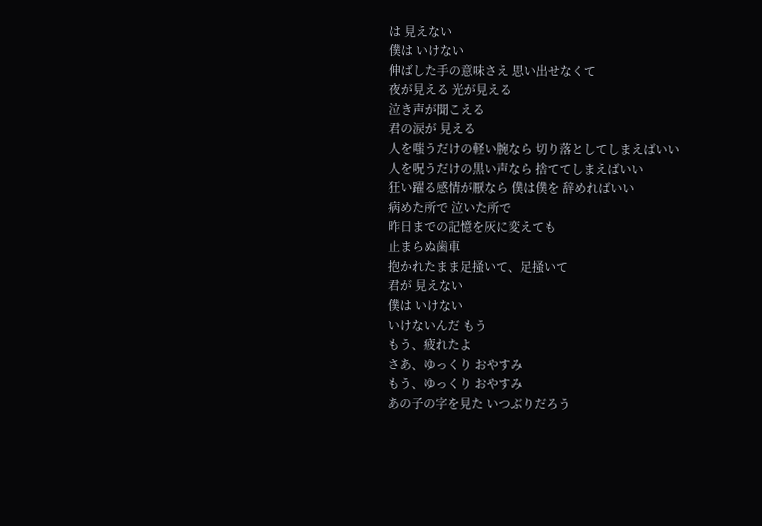は 見えない
僕は いけない
伸ばした手の意味さえ 思い出せなくて
夜が見える 光が見える
泣き声が聞こえる
君の涙が 見える
人を嗤うだけの軽い腕なら 切り落としてしまえばいい
人を呪うだけの黒い声なら 捨ててしまえばいい
狂い躍る感情が厭なら 僕は僕を 辞めればいい
病めた所で 泣いた所で
昨日までの記憶を灰に変えても
止まらぬ歯車
抱かれたまま足掻いて、足掻いて
君が 見えない
僕は いけない
いけないんだ もう
もう、疲れたよ
さあ、ゆっくり おやすみ
もう、ゆっくり おやすみ
あの子の字を見た いつぶりだろう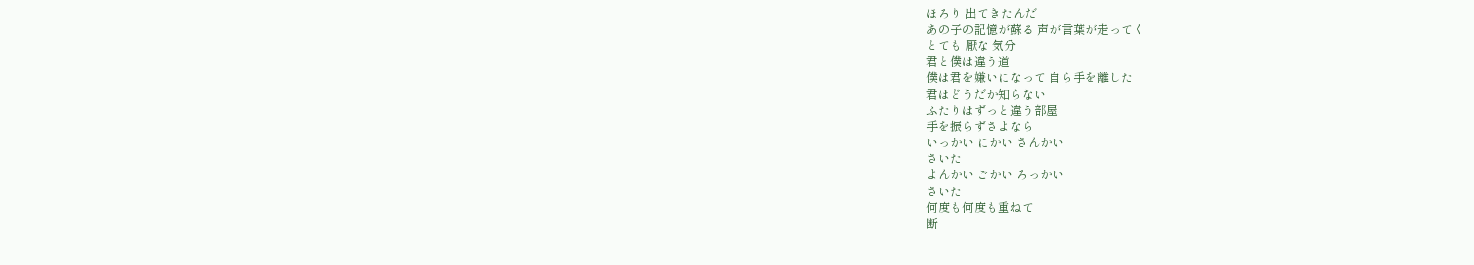ほろり 出てきたんだ
あの子の記憶が蘇る 声が言葉が走ってく
とても 厭な 気分
君と僕は違う道
僕は君を嫌いになって 自ら手を離した
君はどうだか知らない
ふたりはずっと違う部屋
手を振らずさよなら
いっかい にかい さんかい
さいた
よんかい ごかい ろっかい
さいた
何度も何度も重ねて
断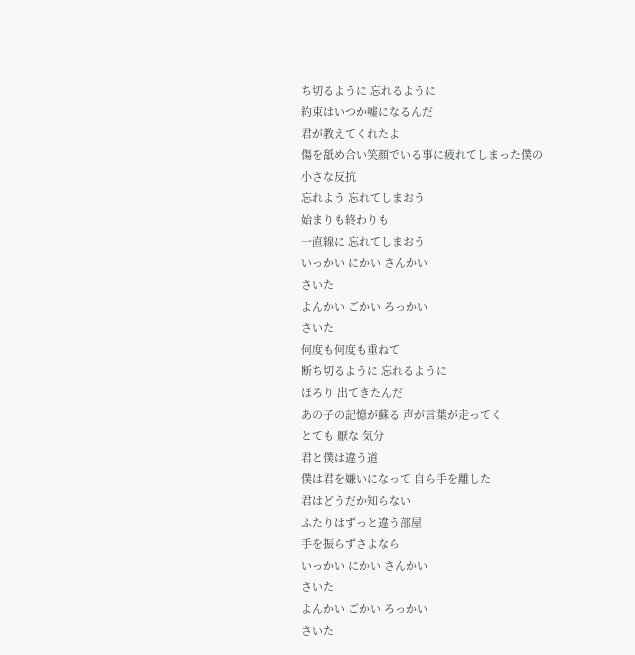ち切るように 忘れるように
約束はいつか嘘になるんだ
君が教えてくれたよ
傷を舐め合い笑顔でいる事に疲れてしまった僕の
小さな反抗
忘れよう 忘れてしまおう
始まりも終わりも
一直線に 忘れてしまおう
いっかい にかい さんかい
さいた
よんかい ごかい ろっかい
さいた
何度も何度も重ねて
断ち切るように 忘れるように
ほろり 出てきたんだ
あの子の記憶が蘇る 声が言葉が走ってく
とても 厭な 気分
君と僕は違う道
僕は君を嫌いになって 自ら手を離した
君はどうだか知らない
ふたりはずっと違う部屋
手を振らずさよなら
いっかい にかい さんかい
さいた
よんかい ごかい ろっかい
さいた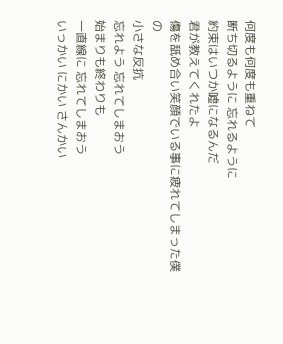何度も何度も重ねて
断ち切るように 忘れるように
約束はいつか嘘になるんだ
君が教えてくれたよ
傷を舐め合い笑顔でいる事に疲れてしまった僕の
小さな反抗
忘れよう 忘れてしまおう
始まりも終わりも
一直線に 忘れてしまおう
いっかい にかい さんかい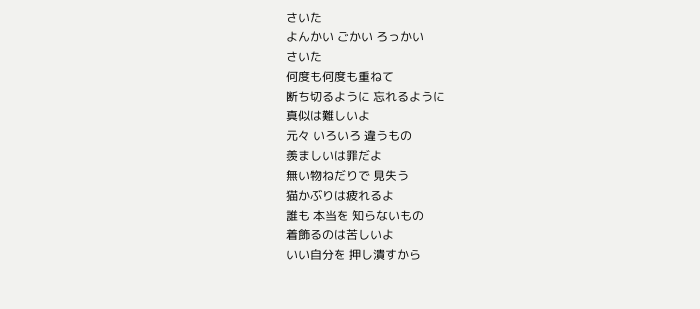さいた
よんかい ごかい ろっかい
さいた
何度も何度も重ねて
断ち切るように 忘れるように
真似は難しいよ
元々 いろいろ 違うもの
羨ましいは罪だよ
無い物ねだりで 見失う
猫かぶりは疲れるよ
誰も 本当を 知らないもの
着飾るのは苦しいよ
いい自分を 押し潰すから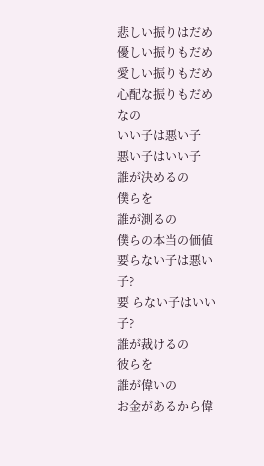悲しい振りはだめ
優しい振りもだめ
愛しい振りもだめ
心配な振りもだめなの
いい子は悪い子
悪い子はいい子
誰が決めるの
僕らを
誰が測るの
僕らの本当の価値
要らない子は悪い子?
要 らない子はいい子?
誰が裁けるの
彼らを
誰が偉いの
お金があるから偉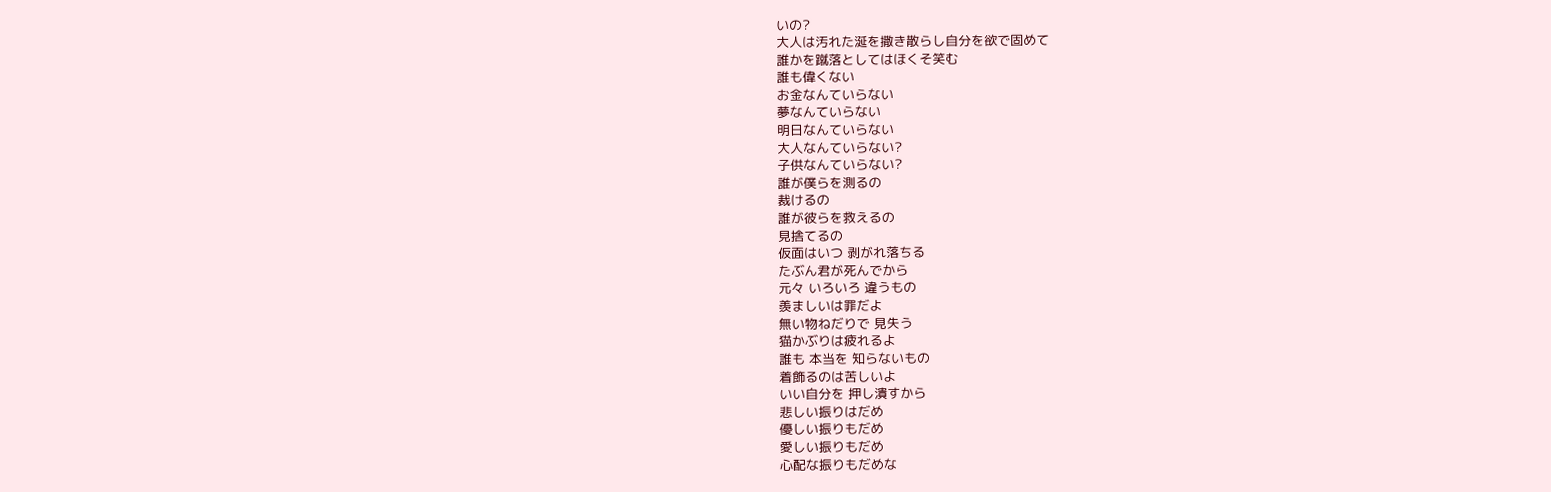いの?
大人は汚れた涎を撒き散らし自分を欲で固めて
誰かを蹴落としてはほくそ笑む
誰も偉くない
お金なんていらない
夢なんていらない
明日なんていらない
大人なんていらない?
子供なんていらない?
誰が僕らを測るの
裁けるの
誰が彼らを救えるの
見捨てるの
仮面はいつ 剥がれ落ちる
たぶん君が死んでから
元々 いろいろ 違うもの
羨ましいは罪だよ
無い物ねだりで 見失う
猫かぶりは疲れるよ
誰も 本当を 知らないもの
着飾るのは苦しいよ
いい自分を 押し潰すから
悲しい振りはだめ
優しい振りもだめ
愛しい振りもだめ
心配な振りもだめな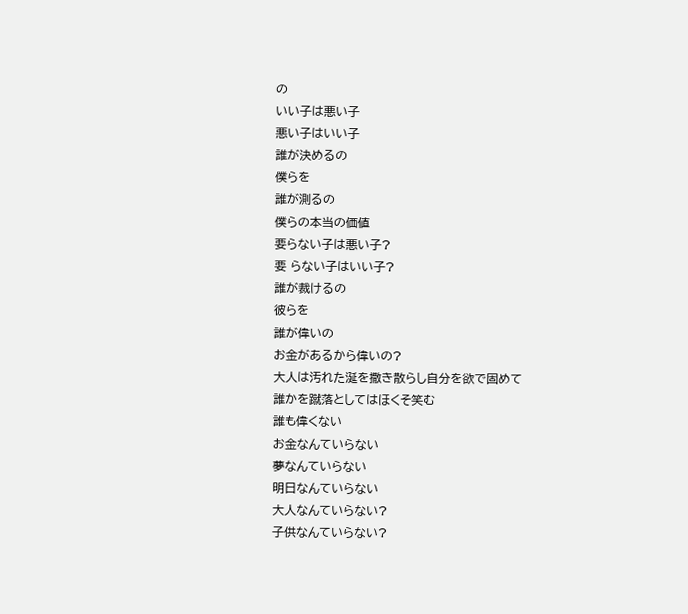の
いい子は悪い子
悪い子はいい子
誰が決めるの
僕らを
誰が測るの
僕らの本当の価値
要らない子は悪い子?
要 らない子はいい子?
誰が裁けるの
彼らを
誰が偉いの
お金があるから偉いの?
大人は汚れた涎を撒き散らし自分を欲で固めて
誰かを蹴落としてはほくそ笑む
誰も偉くない
お金なんていらない
夢なんていらない
明日なんていらない
大人なんていらない?
子供なんていらない?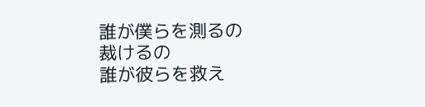誰が僕らを測るの
裁けるの
誰が彼らを救え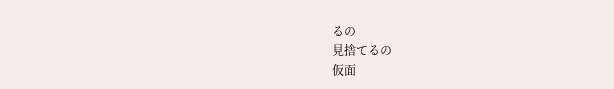るの
見捨てるの
仮面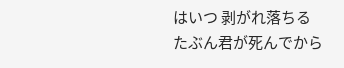はいつ 剥がれ落ちる
たぶん君が死んでから